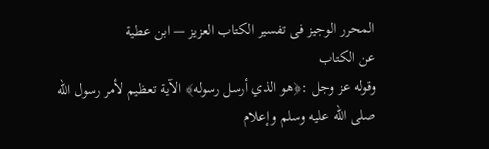المحرر الوجيز فى تفسير الكتاب العزيز — ابن عطية
عن الكتاب
وقوله عز وجل :﴿هو الذي أرسل رسوله﴾ الآية تعظيم لأمر رسول الله صلى الله عليه وسلم وإعلام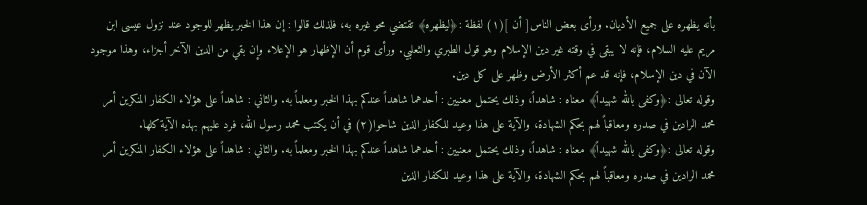بأنه يظهره على جميع الأديان. ورأى بعض الناس[ أن ](١) لفظة :﴿ليظهره﴾ تقتضي محو غيره به، فلذلك قالوا : إن هذا الخبر يظهر للوجود عند نزول عيسى ابن مريم عليه السلام، فإنه لا يبقى في وقته غير دين الإسلام وهو قول الطبري والثعلبي. ورأى قوم أن الإظهار هو الإعلاء وإن بقي من الدين الآخر أجزاء، وهذا موجود الآن في دين الإسلام، فإنه قد عم أكثر الأرض وظهر على كل دين.
وقوله تعالى :﴿وكفى بالله شهيداً﴾ معناه : شاهداً، وذلك يحتمل معنيين : أحدهما شاهداً عندكم بهذا الخبر ومعلماً به. والثاني : شاهداً على هؤلاء الكفار المنكرين أمر محمد الرادين في صدره ومعاقباً لهم بحكم الشهادة، والآية على هذا وعيد للكفار الذين شاحوا(٢) في أن يكتب محمد رسول الله، فرد عليهم بهذه الآية كلها.
وقوله تعالى :﴿وكفى بالله شهيداً﴾ معناه : شاهداً، وذلك يحتمل معنيين : أحدهما شاهداً عندكم بهذا الخبر ومعلماً به. والثاني : شاهداً على هؤلاء الكفار المنكرين أمر محمد الرادين في صدره ومعاقباً لهم بحكم الشهادة، والآية على هذا وعيد للكفار الذين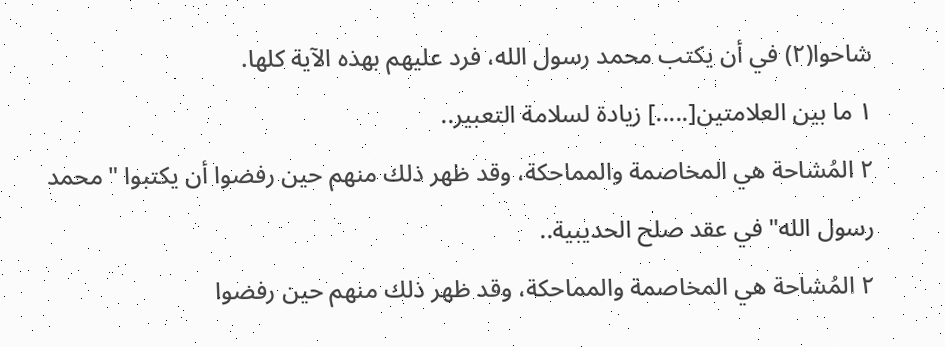شاحوا(٢) في أن يكتب محمد رسول الله، فرد عليهم بهذه الآية كلها.
١ ما بين العلامتين[.....] زيادة لسلامة التعبير..
٢ المُشاحة هي المخاصمة والمماحكة، وقد ظهر ذلك منهم حين رفضوا أن يكتبوا "محمد رسول الله" في عقد صلح الحديبية..
٢ المُشاحة هي المخاصمة والمماحكة، وقد ظهر ذلك منهم حين رفضوا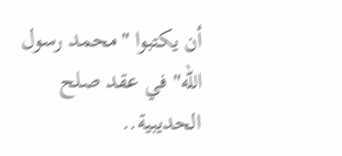أن يكتبوا "محمد رسول الله" في عقد صلح الحديبية..